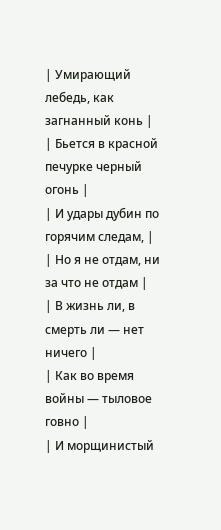| Умирающий лебедь, как загнанный конь |
| Бьется в красной печурке черный огонь |
| И удары дубин по горячим следам, |
| Но я не отдам, ни за что не отдам |
| В жизнь ли, в смерть ли — нет ничего |
| Как во время войны — тыловое говно |
| И морщинистый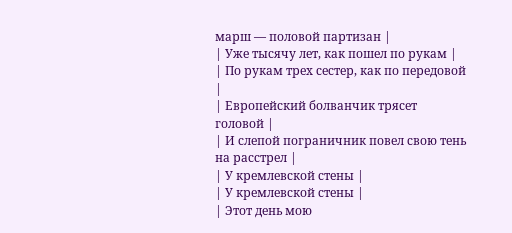марш — половой партизан |
| Уже тысячу лет, как пошел по рукам |
| По рукам трех сестер, как по передовой |
| Европейский болванчик трясет головой |
| И слепой пограничник повел свою тень на расстрел |
| У кремлевской стены |
| У кремлевской стены |
| Этот день мою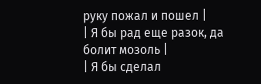руку пожал и пошел |
| Я бы рад еще разок, да болит мозоль |
| Я бы сделал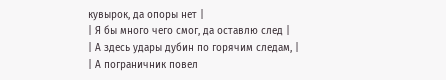кувырок, да опоры нет |
| Я бы много чего смог, да оставлю след |
| А здесь удары дубин по горячим следам, |
| А пограничник повел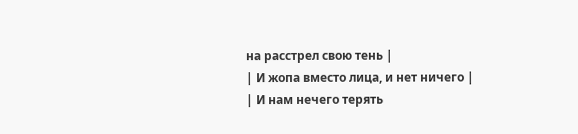на расстрел свою тень |
| И жопа вместо лица, и нет ничего |
| И нам нечего терять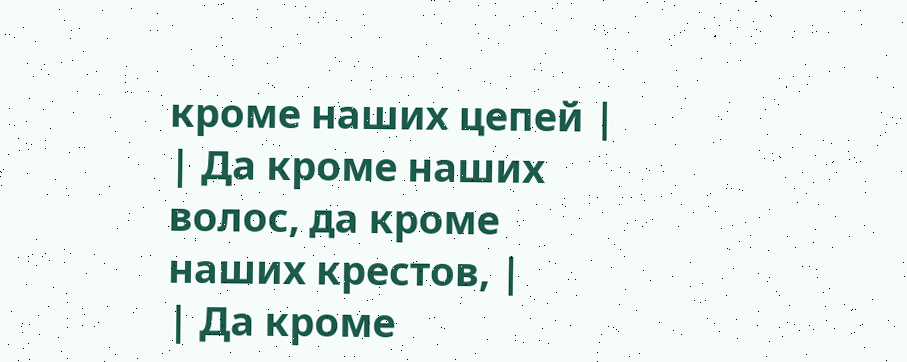кроме наших цепей |
| Да кроме наших волос, да кроме наших крестов, |
| Да кроме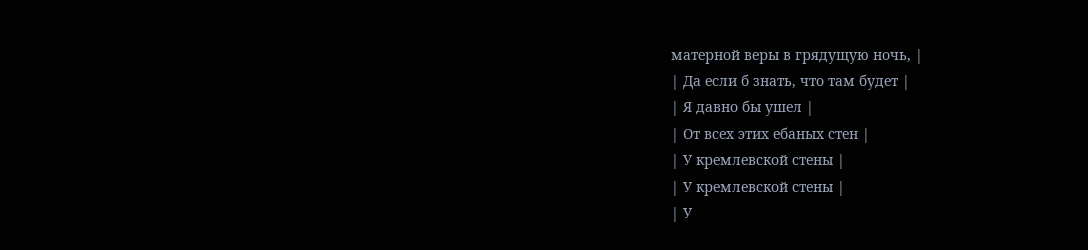матерной веры в грядущую ночь, |
| Да если б знать, что там будет |
| Я давно бы ушел |
| От всех этих ебаных стен |
| У кремлевской стены |
| У кремлевской стены |
| У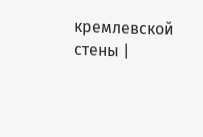кремлевской стены |